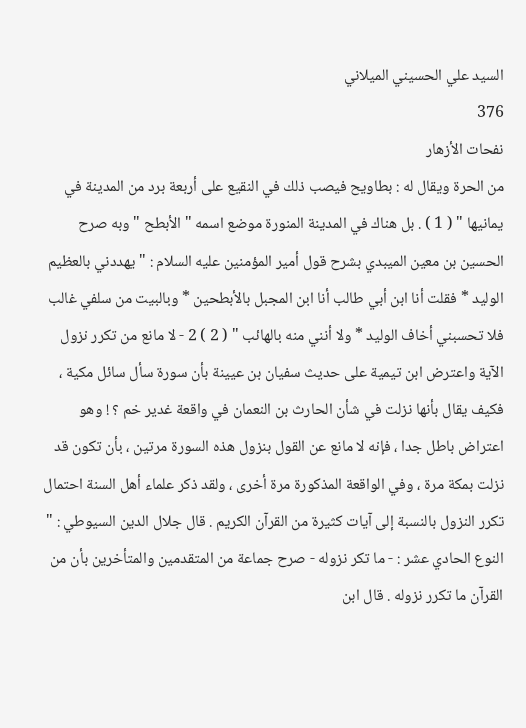السيد علي الحسيني الميلاني
376
نفحات الأزهار
من الحرة ويقال له : بطاويح فيصب ذلك في النقيع على أربعة برد من المدينة في يمانيها " ( 1 ) . بل هناك في المدينة المنورة موضع اسمه " الأبطح " وبه صرح الحسين بن معين الميبدي بشرح قول أمير المؤمنين عليه السلام : " يهددني بالعظيم الوليد * فقلت أنا ابن أبي طالب أنا ابن المجبل بالأبطحين * وبالبيت من سلفي غالب فلا تحسبني أخاف الوليد * ولا أنني منه بالهائب " ( 2 ) 2 - لا مانع من تكرر نزول الآية واعترض ابن تيمية على حديث سفيان بن عيينة بأن سورة سأل سائل مكية ، فكيف يقال بأنها نزلت في شأن الحارث بن النعمان في واقعة غدير خم ؟ ! وهو اعتراض باطل جدا ، فإنه لا مانع عن القول بنزول هذه السورة مرتين ، بأن تكون قد نزلت بمكة مرة ، وفي الواقعة المذكورة مرة أخرى ، ولقد ذكر علماء أهل السنة احتمال تكرر النزول بالنسبة إلى آيات كثيرة من القرآن الكريم . قال جلال الدين السيوطي : " النوع الحادي عشر : - ما تكر نزوله - صرح جماعة من المتقدمين والمتأخرين بأن من القرآن ما تكرر نزوله . قال ابن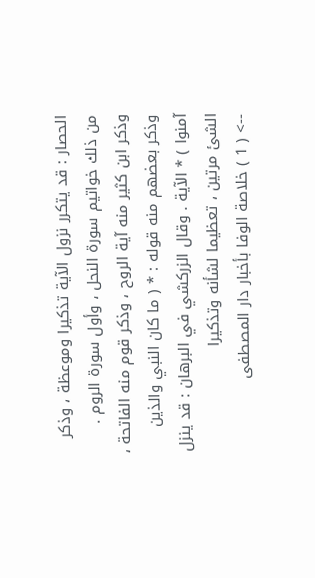الحصار : قد يتكرر نزول الآية تذكيرا وموعظة ، وذكر من ذلك خواتيم سورة النحل ، وأول سورة الروم . وذكر ابن كثير منه آية الروح ، وذكر قوم منه الفاتحة ، وذكر بعضهم منه قوله : * ( ما كان النبي والذين آمنوا ) * الآية . وقال الزركشي في البرهان : قد ينزل الشئ مرتين ، تعظيما لشأنه وتذكيرا
--> ( 1 ) خلاصة الوفا بأخبار دار المصطفى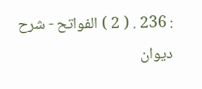: 236 . ( 2 ) الفواتح - شرح ديوان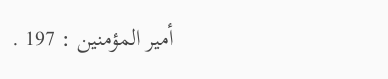أمير المؤمنين : 197 .